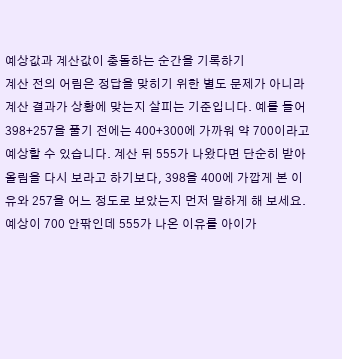예상값과 계산값이 충돌하는 순간을 기록하기
계산 전의 어림은 정답을 맞히기 위한 별도 문제가 아니라 계산 결과가 상황에 맞는지 살피는 기준입니다. 예를 들어 398+257을 풀기 전에는 400+300에 가까워 약 700이라고 예상할 수 있습니다. 계산 뒤 555가 나왔다면 단순히 받아올림을 다시 보라고 하기보다, 398을 400에 가깝게 본 이유와 257을 어느 정도로 보았는지 먼저 말하게 해 보세요. 예상이 700 안팎인데 555가 나온 이유를 아이가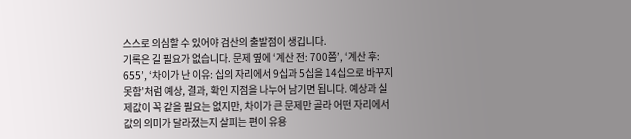스스로 의심할 수 있어야 검산의 출발점이 생깁니다.
기록은 길 필요가 없습니다. 문제 옆에 ‘계산 전: 700쯤’, ‘계산 후: 655’, ‘차이가 난 이유: 십의 자리에서 9십과 5십을 14십으로 바꾸지 못함’처럼 예상, 결과, 확인 지점을 나누어 남기면 됩니다. 예상과 실제값이 꼭 같을 필요는 없지만, 차이가 큰 문제만 골라 어떤 자리에서 값의 의미가 달라졌는지 살피는 편이 유용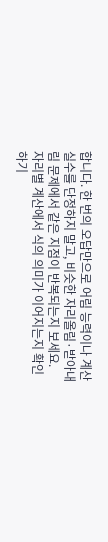합니다. 한 번의 오답만으로 어림 능력이나 계산 실수를 단정하지 말고, 비슷한 자리올림·받아내림 문제에서 같은 지점이 반복되는지 보세요.
자리별 계산에서 식의 의미가 이어지는지 확인하기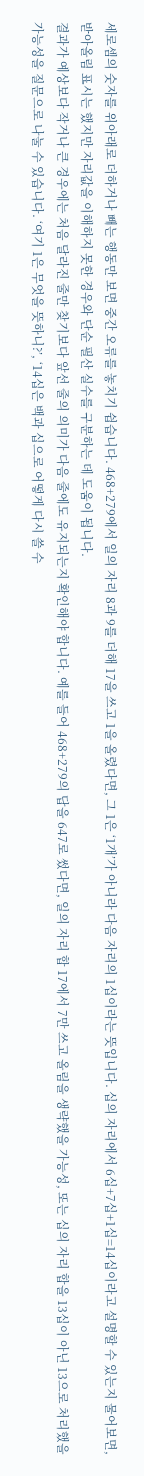세로셈의 숫자를 위아래로 더하거나 빼는 행동만 보면 중간 오류를 놓치기 쉽습니다. 468+279에서 일의 자리 8과 9를 더해 17을 쓰고 1을 올렸다면, 그 1은 ‘1개’가 아니라 다음 자리의 1십이라는 뜻입니다. 십의 자리에서 6십+7십+1십=14십이라고 설명할 수 있는지 물어보면, 받아올림 표시는 했지만 자리값을 이해하지 못한 경우와 단순 필산 실수를 구분하는 데 도움이 됩니다.
결과가 예상보다 작거나 큰 경우에는 처음 달라진 줄만 찾기보다 앞선 줄의 의미가 다음 줄에도 유지되는지 확인해야 합니다. 예를 들어 468+279의 답을 647로 썼다면, 일의 자리 합 17에서 7만 쓰고 올림을 생략했을 가능성, 또는 십의 자리 합을 13십이 아닌 13으로 처리했을 가능성을 질문으로 나눌 수 있습니다. ‘여기 1은 무엇을 뜻하니?’, ‘14십은 백과 십으로 어떻게 다시 쓸 수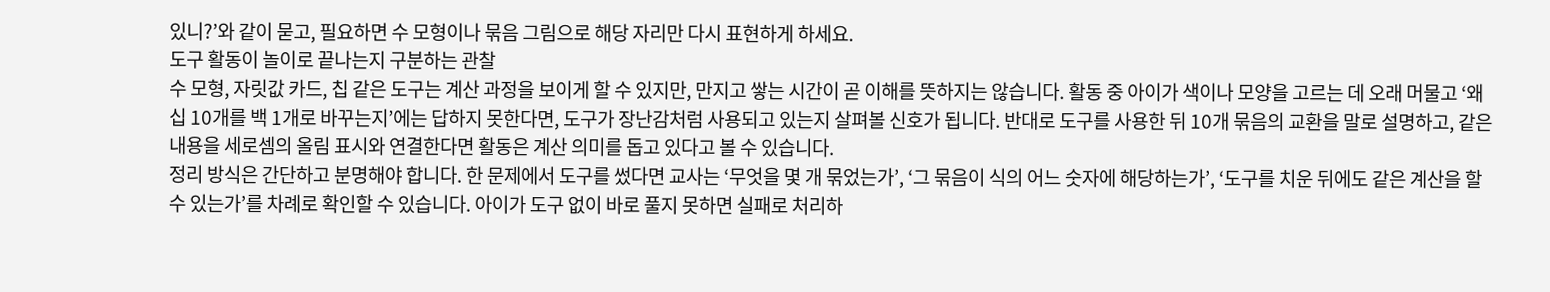있니?’와 같이 묻고, 필요하면 수 모형이나 묶음 그림으로 해당 자리만 다시 표현하게 하세요.
도구 활동이 놀이로 끝나는지 구분하는 관찰
수 모형, 자릿값 카드, 칩 같은 도구는 계산 과정을 보이게 할 수 있지만, 만지고 쌓는 시간이 곧 이해를 뜻하지는 않습니다. 활동 중 아이가 색이나 모양을 고르는 데 오래 머물고 ‘왜 십 10개를 백 1개로 바꾸는지’에는 답하지 못한다면, 도구가 장난감처럼 사용되고 있는지 살펴볼 신호가 됩니다. 반대로 도구를 사용한 뒤 10개 묶음의 교환을 말로 설명하고, 같은 내용을 세로셈의 올림 표시와 연결한다면 활동은 계산 의미를 돕고 있다고 볼 수 있습니다.
정리 방식은 간단하고 분명해야 합니다. 한 문제에서 도구를 썼다면 교사는 ‘무엇을 몇 개 묶었는가’, ‘그 묶음이 식의 어느 숫자에 해당하는가’, ‘도구를 치운 뒤에도 같은 계산을 할 수 있는가’를 차례로 확인할 수 있습니다. 아이가 도구 없이 바로 풀지 못하면 실패로 처리하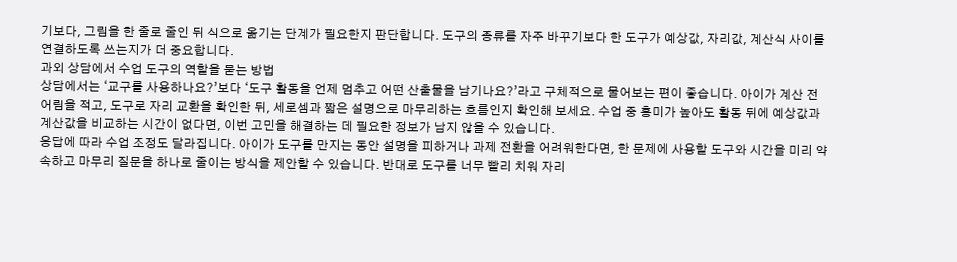기보다, 그림을 한 줄로 줄인 뒤 식으로 옮기는 단계가 필요한지 판단합니다. 도구의 종류를 자주 바꾸기보다 한 도구가 예상값, 자리값, 계산식 사이를 연결하도록 쓰는지가 더 중요합니다.
과외 상담에서 수업 도구의 역할을 묻는 방법
상담에서는 ‘교구를 사용하나요?’보다 ‘도구 활동을 언제 멈추고 어떤 산출물을 남기나요?’라고 구체적으로 물어보는 편이 좋습니다. 아이가 계산 전 어림을 적고, 도구로 자리 교환을 확인한 뒤, 세로셈과 짧은 설명으로 마무리하는 흐름인지 확인해 보세요. 수업 중 흥미가 높아도 활동 뒤에 예상값과 계산값을 비교하는 시간이 없다면, 이번 고민을 해결하는 데 필요한 정보가 남지 않을 수 있습니다.
응답에 따라 수업 조정도 달라집니다. 아이가 도구를 만지는 동안 설명을 피하거나 과제 전환을 어려워한다면, 한 문제에 사용할 도구와 시간을 미리 약속하고 마무리 질문을 하나로 줄이는 방식을 제안할 수 있습니다. 반대로 도구를 너무 빨리 치워 자리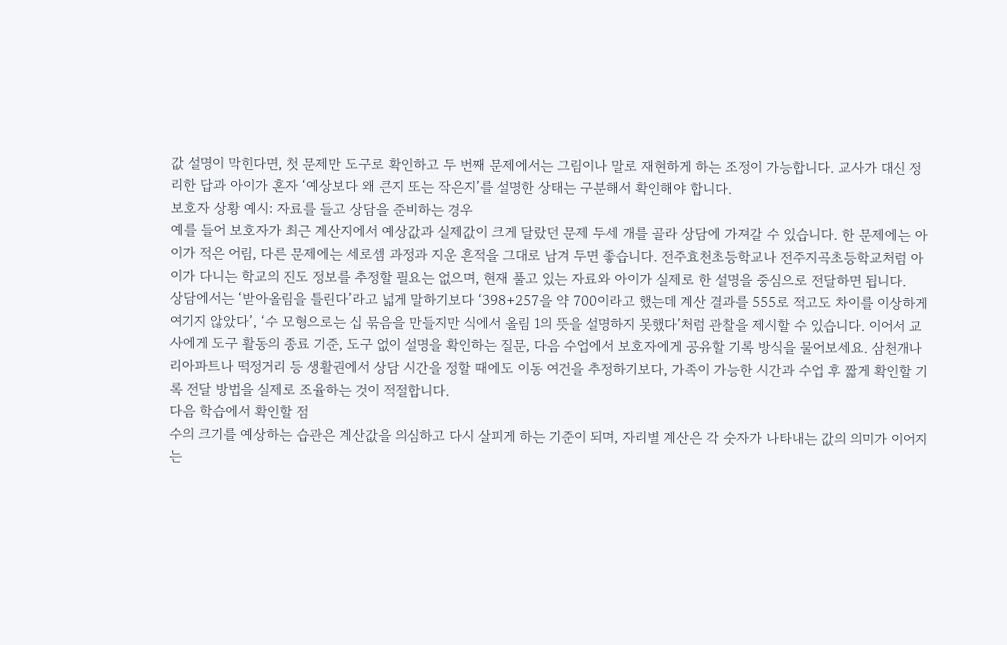값 설명이 막힌다면, 첫 문제만 도구로 확인하고 두 번째 문제에서는 그림이나 말로 재현하게 하는 조정이 가능합니다. 교사가 대신 정리한 답과 아이가 혼자 ‘예상보다 왜 큰지 또는 작은지’를 설명한 상태는 구분해서 확인해야 합니다.
보호자 상황 예시: 자료를 들고 상담을 준비하는 경우
예를 들어 보호자가 최근 계산지에서 예상값과 실제값이 크게 달랐던 문제 두세 개를 골라 상담에 가져갈 수 있습니다. 한 문제에는 아이가 적은 어림, 다른 문제에는 세로셈 과정과 지운 흔적을 그대로 남겨 두면 좋습니다. 전주효천초등학교나 전주지곡초등학교처럼 아이가 다니는 학교의 진도 정보를 추정할 필요는 없으며, 현재 풀고 있는 자료와 아이가 실제로 한 설명을 중심으로 전달하면 됩니다.
상담에서는 ‘받아올림을 틀린다’라고 넓게 말하기보다 ‘398+257을 약 700이라고 했는데 계산 결과를 555로 적고도 차이를 이상하게 여기지 않았다’, ‘수 모형으로는 십 묶음을 만들지만 식에서 올림 1의 뜻을 설명하지 못했다’처럼 관찰을 제시할 수 있습니다. 이어서 교사에게 도구 활동의 종료 기준, 도구 없이 설명을 확인하는 질문, 다음 수업에서 보호자에게 공유할 기록 방식을 물어보세요. 삼천개나리아파트나 떡정거리 등 생활권에서 상담 시간을 정할 때에도 이동 여건을 추정하기보다, 가족이 가능한 시간과 수업 후 짧게 확인할 기록 전달 방법을 실제로 조율하는 것이 적절합니다.
다음 학습에서 확인할 점
수의 크기를 예상하는 습관은 계산값을 의심하고 다시 살피게 하는 기준이 되며, 자리별 계산은 각 숫자가 나타내는 값의 의미가 이어지는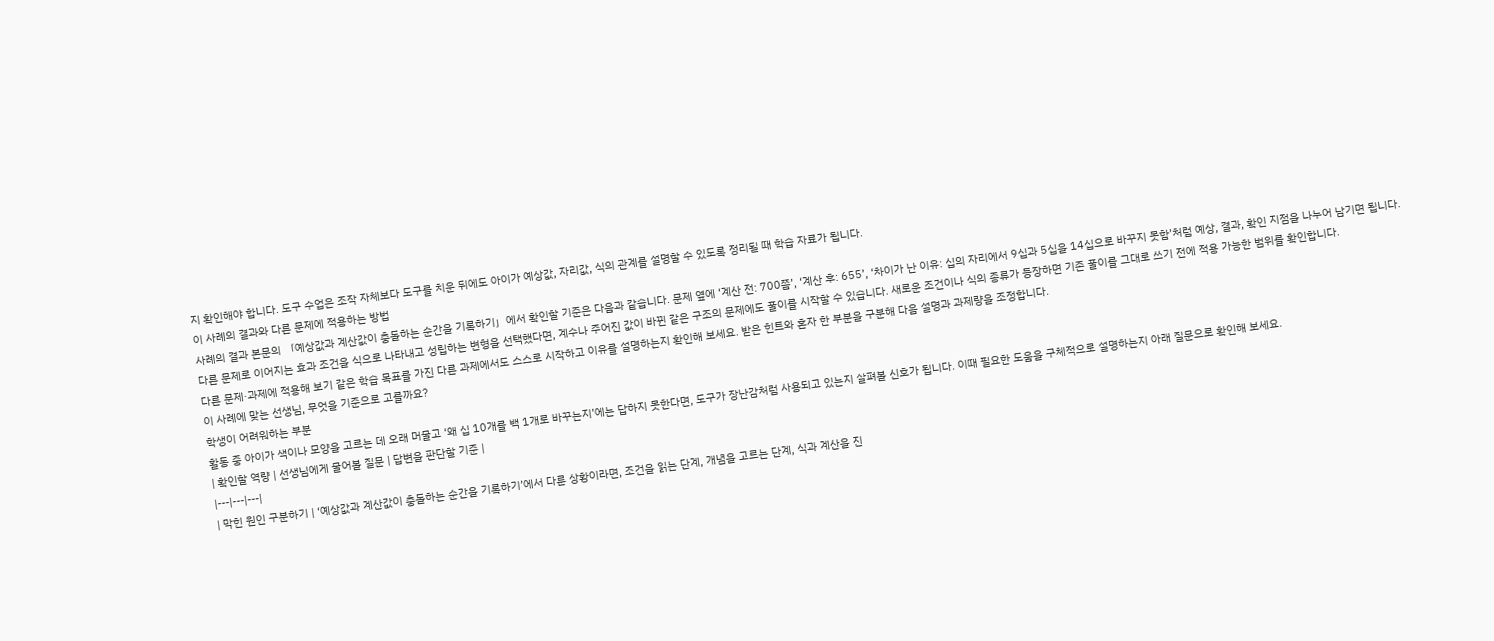지 확인해야 합니다. 도구 수업은 조작 자체보다 도구를 치운 뒤에도 아이가 예상값, 자리값, 식의 관계를 설명할 수 있도록 정리될 때 학습 자료가 됩니다.
이 사례의 결과와 다른 문제에 적용하는 방법
사례의 결과 본문의 「예상값과 계산값이 충돌하는 순간을 기록하기」에서 확인할 기준은 다음과 같습니다. 문제 옆에 ‘계산 전: 700쯤’, ‘계산 후: 655’, ‘차이가 난 이유: 십의 자리에서 9십과 5십을 14십으로 바꾸지 못함’처럼 예상, 결과, 확인 지점을 나누어 남기면 됩니다.
다른 문제로 이어지는 효과 조건을 식으로 나타내고 성립하는 변형을 선택했다면, 계수나 주어진 값이 바뀐 같은 구조의 문제에도 풀이를 시작할 수 있습니다. 새로운 조건이나 식의 종류가 등장하면 기존 풀이를 그대로 쓰기 전에 적용 가능한 범위를 확인합니다.
다른 문제·과제에 적용해 보기 같은 학습 목표를 가진 다른 과제에서도 스스로 시작하고 이유를 설명하는지 확인해 보세요. 받은 힌트와 혼자 한 부분을 구분해 다음 설명과 과제량을 조정합니다.
이 사례에 맞는 선생님, 무엇을 기준으로 고를까요?
학생이 어려워하는 부분
활동 중 아이가 색이나 모양을 고르는 데 오래 머물고 ‘왜 십 10개를 백 1개로 바꾸는지’에는 답하지 못한다면, 도구가 장난감처럼 사용되고 있는지 살펴볼 신호가 됩니다. 이때 필요한 도움을 구체적으로 설명하는지 아래 질문으로 확인해 보세요.
| 확인할 역량 | 선생님에게 물어볼 질문 | 답변을 판단할 기준 |
|---|---|---|
| 막힌 원인 구분하기 | ‘예상값과 계산값이 충돌하는 순간을 기록하기’에서 다룬 상황이라면, 조건을 읽는 단계, 개념을 고르는 단계, 식과 계산을 진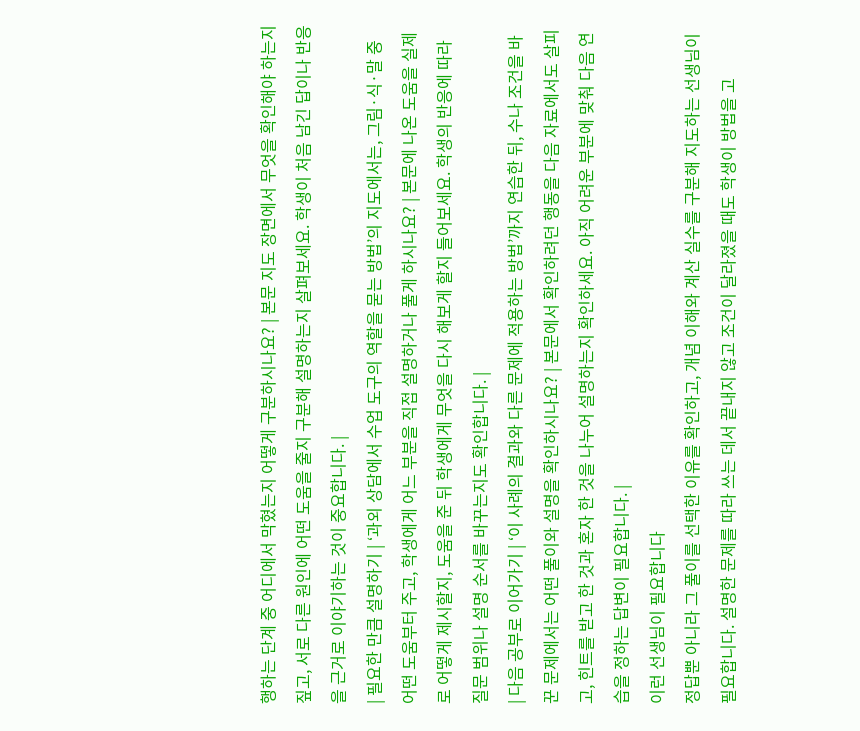행하는 단계 중 어디에서 막혔는지 어떻게 구분하시나요? | 본문 지도 장면에서 무엇을 확인해야 하는지 짚고, 서로 다른 원인에 어떤 도움을 줄지 구분해 설명하는지 살펴보세요. 학생이 처음 남긴 답이나 반응을 근거로 이야기하는 것이 중요합니다. |
| 필요한 만큼 설명하기 | ‘과외 상담에서 수업 도구의 역할을 묻는 방법’의 지도에서는, 그림·식·말 중 어떤 도움부터 주고, 학생에게 어느 부분을 직접 설명하거나 풀게 하시나요? | 본문에 나온 도움을 실제로 어떻게 제시할지, 도움을 준 뒤 학생에게 무엇을 다시 해보게 할지 들어보세요. 학생의 반응에 따라 질문 범위나 설명 순서를 바꾸는지도 확인합니다. |
| 다음 공부로 이어가기 | ‘이 사례의 결과와 다른 문제에 적용하는 방법’까지 연습한 뒤, 수나 조건을 바꾼 문제에서는 어떤 풀이와 설명을 확인하시나요? | 본문에서 확인하려던 행동을 다음 자료에서도 살피고, 힌트를 받고 한 것과 혼자 한 것을 나누어 설명하는지 확인하세요. 아직 어려운 부분에 맞춰 다음 연습을 정하는 답변이 필요합니다. |
이런 선생님이 필요합니다
정답뿐 아니라 그 풀이를 선택한 이유를 확인하고, 개념 이해와 계산 실수를 구분해 지도하는 선생님이 필요합니다. 설명한 문제를 따라 쓰는 데서 끝내지 않고 조건이 달라졌을 때도 학생이 방법을 고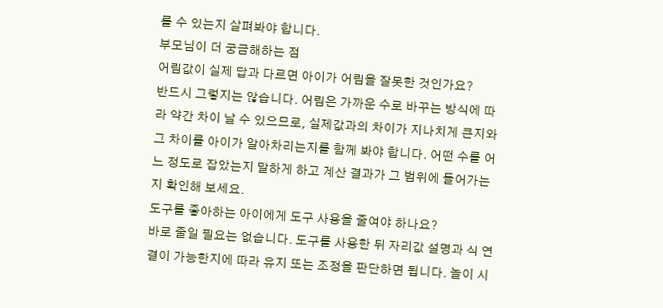를 수 있는지 살펴봐야 합니다.
부모님이 더 궁금해하는 점
어림값이 실제 답과 다르면 아이가 어림을 잘못한 것인가요?
반드시 그렇지는 않습니다. 어림은 가까운 수로 바꾸는 방식에 따라 약간 차이 날 수 있으므로, 실제값과의 차이가 지나치게 큰지와 그 차이를 아이가 알아차리는지를 함께 봐야 합니다. 어떤 수를 어느 정도로 잡았는지 말하게 하고 계산 결과가 그 범위에 들어가는지 확인해 보세요.
도구를 좋아하는 아이에게 도구 사용을 줄여야 하나요?
바로 줄일 필요는 없습니다. 도구를 사용한 뒤 자리값 설명과 식 연결이 가능한지에 따라 유지 또는 조정을 판단하면 됩니다. 놀이 시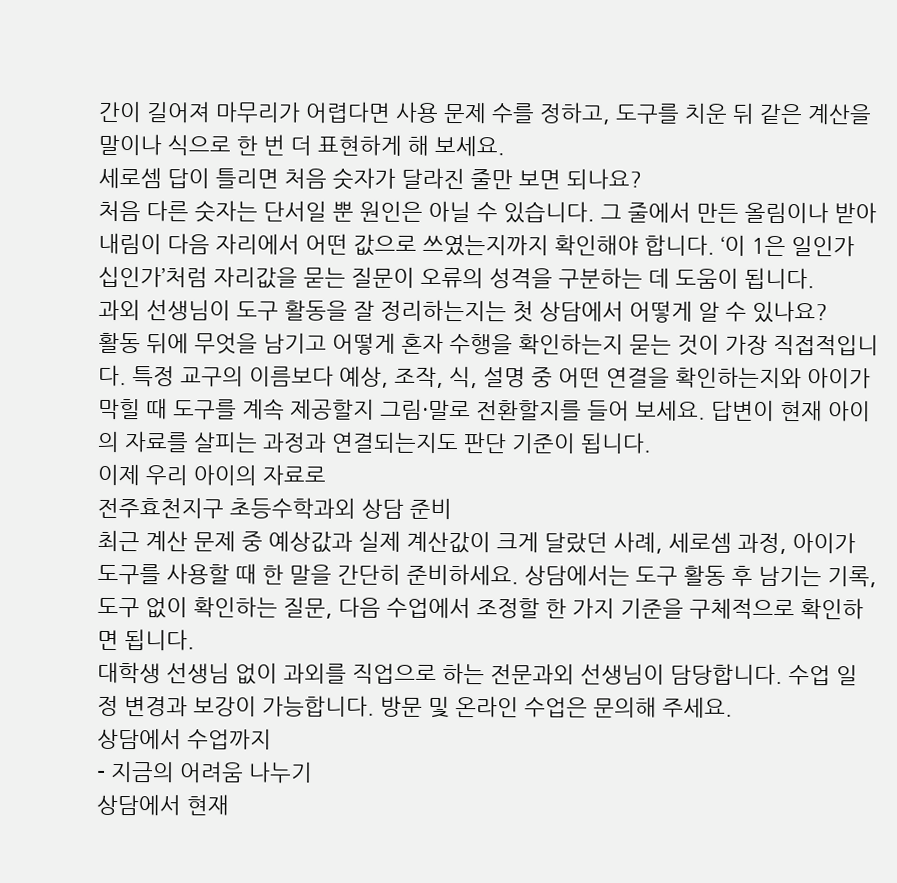간이 길어져 마무리가 어렵다면 사용 문제 수를 정하고, 도구를 치운 뒤 같은 계산을 말이나 식으로 한 번 더 표현하게 해 보세요.
세로셈 답이 틀리면 처음 숫자가 달라진 줄만 보면 되나요?
처음 다른 숫자는 단서일 뿐 원인은 아닐 수 있습니다. 그 줄에서 만든 올림이나 받아내림이 다음 자리에서 어떤 값으로 쓰였는지까지 확인해야 합니다. ‘이 1은 일인가 십인가’처럼 자리값을 묻는 질문이 오류의 성격을 구분하는 데 도움이 됩니다.
과외 선생님이 도구 활동을 잘 정리하는지는 첫 상담에서 어떻게 알 수 있나요?
활동 뒤에 무엇을 남기고 어떻게 혼자 수행을 확인하는지 묻는 것이 가장 직접적입니다. 특정 교구의 이름보다 예상, 조작, 식, 설명 중 어떤 연결을 확인하는지와 아이가 막힐 때 도구를 계속 제공할지 그림·말로 전환할지를 들어 보세요. 답변이 현재 아이의 자료를 살피는 과정과 연결되는지도 판단 기준이 됩니다.
이제 우리 아이의 자료로
전주효천지구 초등수학과외 상담 준비
최근 계산 문제 중 예상값과 실제 계산값이 크게 달랐던 사례, 세로셈 과정, 아이가 도구를 사용할 때 한 말을 간단히 준비하세요. 상담에서는 도구 활동 후 남기는 기록, 도구 없이 확인하는 질문, 다음 수업에서 조정할 한 가지 기준을 구체적으로 확인하면 됩니다.
대학생 선생님 없이 과외를 직업으로 하는 전문과외 선생님이 담당합니다. 수업 일정 변경과 보강이 가능합니다. 방문 및 온라인 수업은 문의해 주세요.
상담에서 수업까지
- 지금의 어려움 나누기
상담에서 현재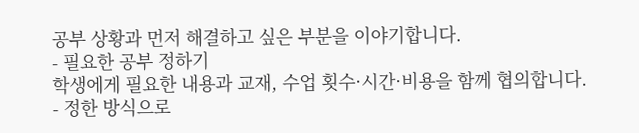공부 상황과 먼저 해결하고 싶은 부분을 이야기합니다.
- 필요한 공부 정하기
학생에게 필요한 내용과 교재, 수업 횟수·시간·비용을 함께 협의합니다.
- 정한 방식으로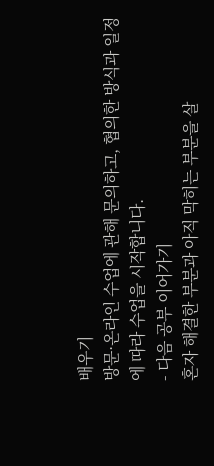배우기
방문·온라인 수업에 관해 문의하고, 협의한 방식과 일정에 따라 수업을 시작합니다.
- 다음 공부 이어가기
혼자 해결한 부분과 아직 막히는 부분을 살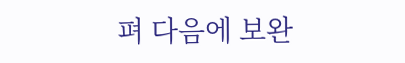펴 다음에 보완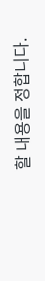할 내용을 정합니다.